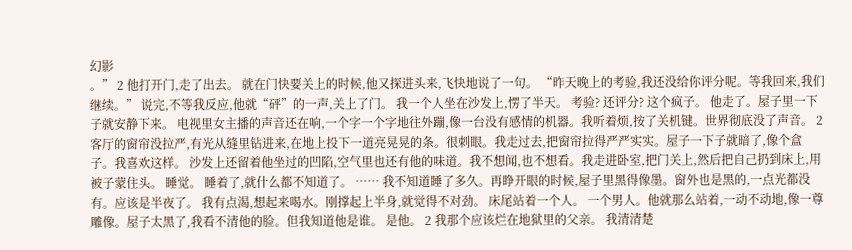幻影
。” 2 他打开门,走了出去。 就在门快要关上的时候,他又探进头来,飞快地说了一句。 “昨天晚上的考验,我还没给你评分呢。等我回来,我们继续。” 说完,不等我反应,他就“砰”的一声,关上了门。 我一个人坐在沙发上,愣了半天。 考验? 还评分? 这个疯子。 他走了。屋子里一下子就安静下来。 电视里女主播的声音还在响,一个字一个字地往外蹦,像一台没有感情的机器。我听着烦,按了关机键。世界彻底没了声音。 2 客厅的窗帘没拉严,有光从缝里钻进来,在地上投下一道亮晃晃的条。很刺眼。我走过去,把窗帘拉得严严实实。屋子一下子就暗了,像个盒子。我喜欢这样。 沙发上还留着他坐过的凹陷,空气里也还有他的味道。我不想闻,也不想看。我走进卧室,把门关上,然后把自己扔到床上,用被子蒙住头。 睡觉。 睡着了,就什么都不知道了。 …… 我不知道睡了多久。再睁开眼的时候,屋子里黑得像墨。窗外也是黑的,一点光都没有。应该是半夜了。 我有点渴,想起来喝水。刚撑起上半身,就觉得不对劲。 床尾站着一个人。 一个男人。他就那么站着,一动不动地,像一尊雕像。屋子太黑了,我看不清他的脸。但我知道他是谁。 是他。 2 我那个应该烂在地狱里的父亲。 我清清楚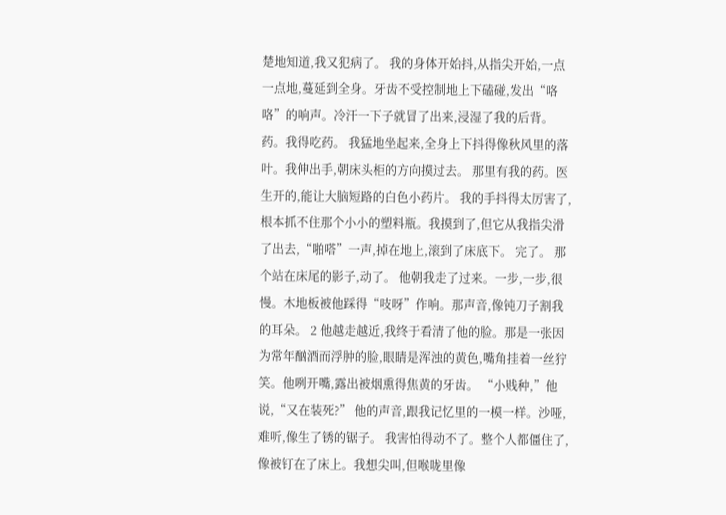楚地知道,我又犯病了。 我的身体开始抖,从指尖开始,一点一点地,蔓延到全身。牙齿不受控制地上下磕碰,发出“咯咯”的响声。冷汗一下子就冒了出来,浸湿了我的后背。 药。我得吃药。 我猛地坐起来,全身上下抖得像秋风里的落叶。我伸出手,朝床头柜的方向摸过去。 那里有我的药。医生开的,能让大脑短路的白色小药片。 我的手抖得太厉害了,根本抓不住那个小小的塑料瓶。我摸到了,但它从我指尖滑了出去,“啪嗒”一声,掉在地上,滚到了床底下。 完了。 那个站在床尾的影子,动了。 他朝我走了过来。一步,一步,很慢。木地板被他踩得“吱呀”作响。那声音,像钝刀子割我的耳朵。 2 他越走越近,我终于看清了他的脸。那是一张因为常年酗酒而浮肿的脸,眼睛是浑浊的黄色,嘴角挂着一丝狞笑。他咧开嘴,露出被烟熏得焦黄的牙齿。 “小贱种,”他说,“又在装死?” 他的声音,跟我记忆里的一模一样。沙哑,难听,像生了锈的锯子。 我害怕得动不了。整个人都僵住了,像被钉在了床上。我想尖叫,但喉咙里像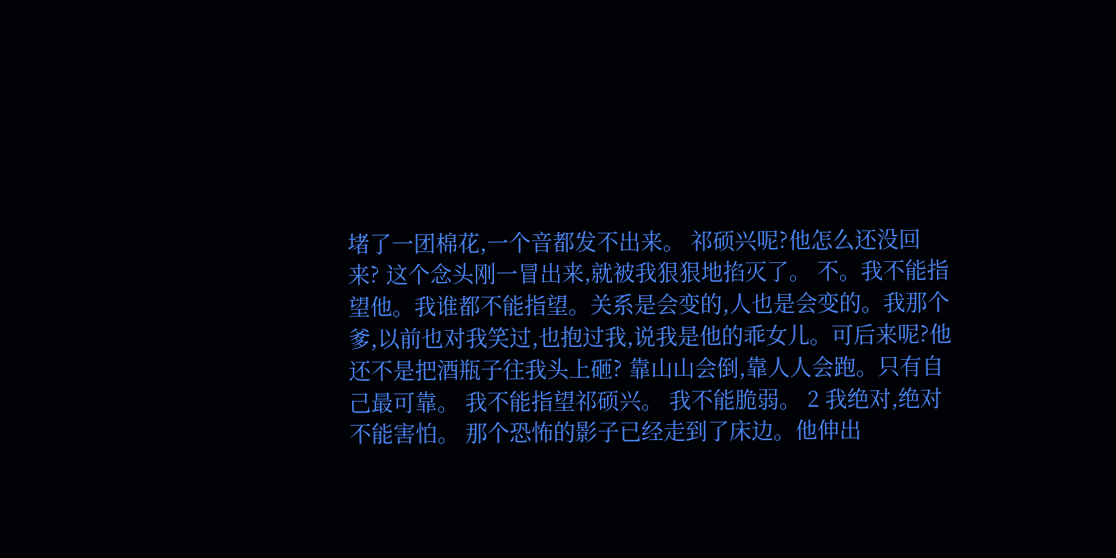堵了一团棉花,一个音都发不出来。 祁硕兴呢?他怎么还没回来? 这个念头刚一冒出来,就被我狠狠地掐灭了。 不。我不能指望他。我谁都不能指望。关系是会变的,人也是会变的。我那个爹,以前也对我笑过,也抱过我,说我是他的乖女儿。可后来呢?他还不是把酒瓶子往我头上砸? 靠山山会倒,靠人人会跑。只有自己最可靠。 我不能指望祁硕兴。 我不能脆弱。 2 我绝对,绝对不能害怕。 那个恐怖的影子已经走到了床边。他伸出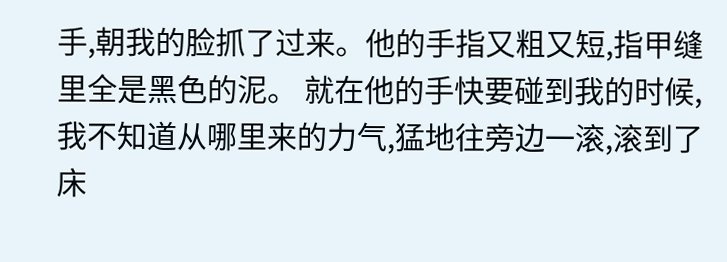手,朝我的脸抓了过来。他的手指又粗又短,指甲缝里全是黑色的泥。 就在他的手快要碰到我的时候,我不知道从哪里来的力气,猛地往旁边一滚,滚到了床